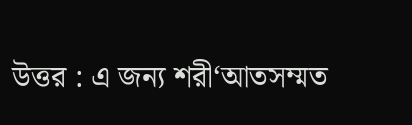উত্তর : এ জন্য শরী‘আতসম্মত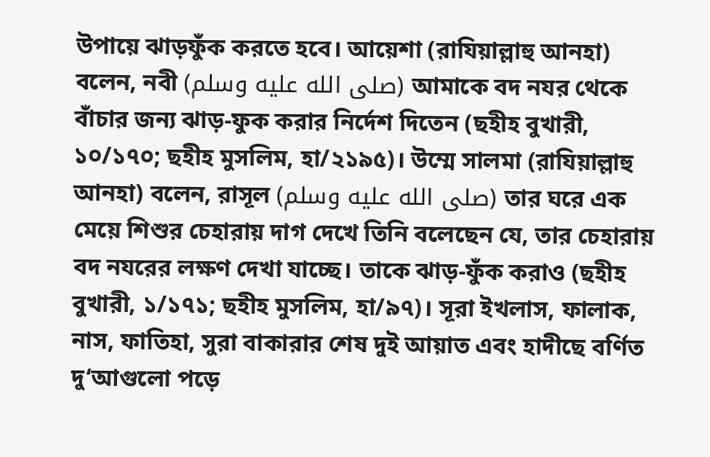উপায়ে ঝাড়ফুঁক করতে হবে। আয়েশা (রাযিয়াল্লাহু আনহা) বলেন, নবী (صلى الله عليه وسلم) আমাকে বদ নযর থেকে বাঁচার জন্য ঝাড়-ফুক করার নির্দেশ দিতেন (ছহীহ বুখারী, ১০/১৭০; ছহীহ মুসলিম, হা/২১৯৫)। উম্মে সালমা (রাযিয়াল্লাহু আনহা) বলেন, রাসূল (صلى الله عليه وسلم) তার ঘরে এক মেয়ে শিশুর চেহারায় দাগ দেখে তিনি বলেছেন যে, তার চেহারায় বদ নযরের লক্ষণ দেখা যাচ্ছে। তাকে ঝাড়-ফুঁক করাও (ছহীহ বুখারী, ১/১৭১; ছহীহ মুসলিম, হা/৯৭)। সূরা ইখলাস, ফালাক, নাস, ফাতিহা, সুরা বাকারার শেষ দুই আয়াত এবং হাদীছে বর্ণিত দু‘আগুলো পড়ে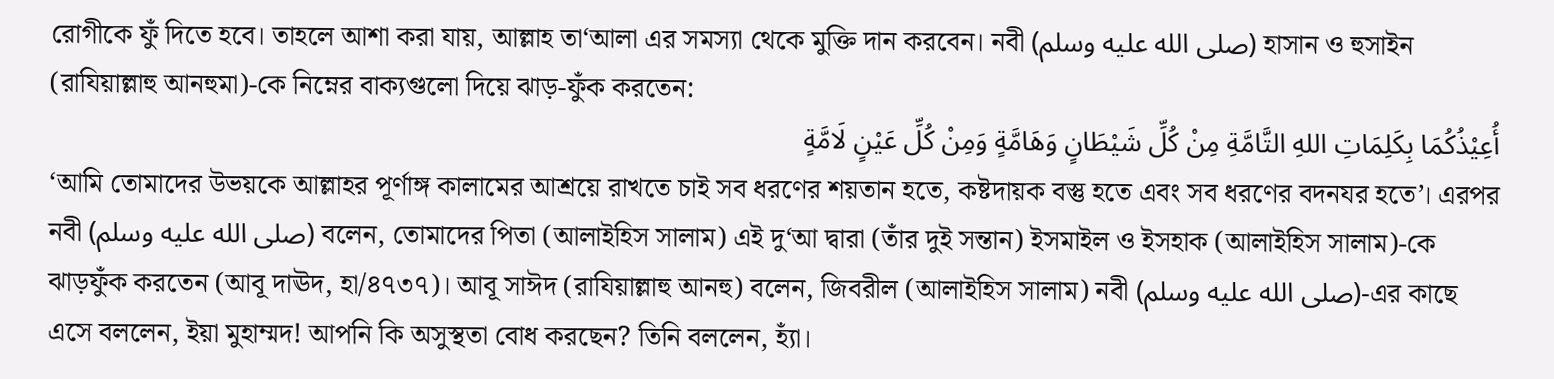রোগীকে ফুঁ দিতে হবে। তাহলে আশা করা যায়, আল্লাহ তা‘আলা এর সমস্যা থেকে মুক্তি দান করবেন। নবী (صلى الله عليه وسلم) হাসান ও হুসাইন (রাযিয়াল্লাহু আনহুমা)-কে নিম্নের বাক্যগুলো দিয়ে ঝাড়-ফুঁক করতেন:
أُعِيْذُكُمَا بِكَلِمَاتِ اللهِ التَّامَّةِ مِنْ كُلِّ شَيْطَانٍ وَهَامَّةٍ وَمِنْ كُلِّ عَيْنٍ لَامَّةٍ
‘আমি তোমাদের উভয়কে আল্লাহর পূর্ণাঙ্গ কালামের আশ্রয়ে রাখতে চাই সব ধরণের শয়তান হতে, কষ্টদায়ক বস্তু হতে এবং সব ধরণের বদনযর হতে’। এরপর নবী (صلى الله عليه وسلم) বলেন, তোমাদের পিতা (আলাইহিস সালাম) এই দু‘আ দ্বারা (তাঁর দুই সন্তান) ইসমাইল ও ইসহাক (আলাইহিস সালাম)-কে ঝাড়ফুঁক করতেন (আবূ দাঊদ, হা/৪৭৩৭)। আবূ সাঈদ (রাযিয়াল্লাহু আনহু) বলেন, জিবরীল (আলাইহিস সালাম) নবী (صلى الله عليه وسلم)-এর কাছে এসে বললেন, ইয়া মুহাম্মদ! আপনি কি অসুস্থতা বোধ করছেন? তিনি বললেন, হ্যাঁ।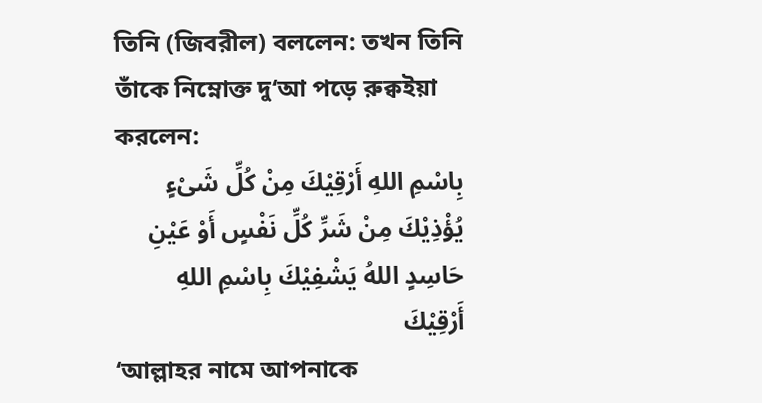তিনি (জিবরীল) বললেন: তখন তিনি তাঁকে নিম্নোক্ত দু‘আ পড়ে রুক্বইয়া করলেন:
بِاسْمِ اللهِ أَرْقِيْكَ مِنْ كُلِّ شَىْءٍ يُؤْذِيْكَ مِنْ شَرِّ كُلِّ نَفْسٍ أَوْ عَيْنِ حَاسِدٍ اللهُ يَشْفِيْكَ بِاسْمِ اللهِ أَرْقِيْكَ
‘আল্লাহর নামে আপনাকে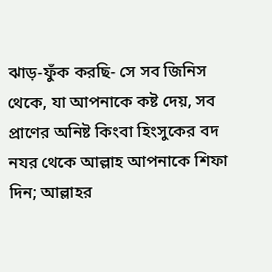ঝাড়-ফুঁক করছি- সে সব জিনিস থেকে, যা আপনাকে কষ্ট দেয়, সব প্রাণের অনিষ্ট কিংবা হিংসুকের বদ নযর থেকে আল্লাহ আপনাকে শিফা দিন; আল্লাহর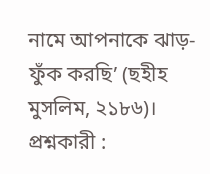নামে আপনাকে ঝাড়-ফুঁক করছি’ (ছহীহ মুসলিম, ২১৮৬)।
প্রশ্নকারী :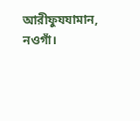আরীফুযযামান, নওগাঁ।